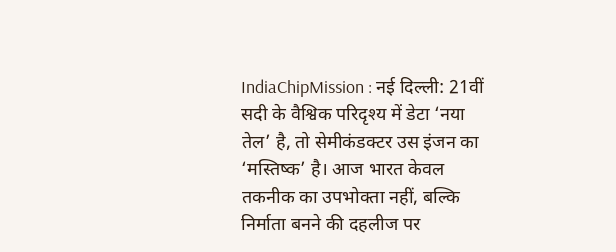IndiaChipMission : नई दिल्ली: 21वीं सदी के वैश्विक परिदृश्य में डेटा ‘नया तेल’ है, तो सेमीकंडक्टर उस इंजन का ‘मस्तिष्क’ है। आज भारत केवल तकनीक का उपभोक्ता नहीं, बल्कि निर्माता बनने की दहलीज पर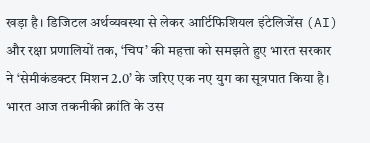खड़ा है। डिजिटल अर्थव्यवस्था से लेकर आर्टिफिशियल इंटेलिजेंस (AI) और रक्षा प्रणालियों तक, ‘चिप’ की महत्ता को समझते हुए भारत सरकार ने ‘सेमीकंडक्टर मिशन 2.0’ के जरिए एक नए युग का सूत्रपात किया है।
भारत आज तकनीकी क्रांति के उस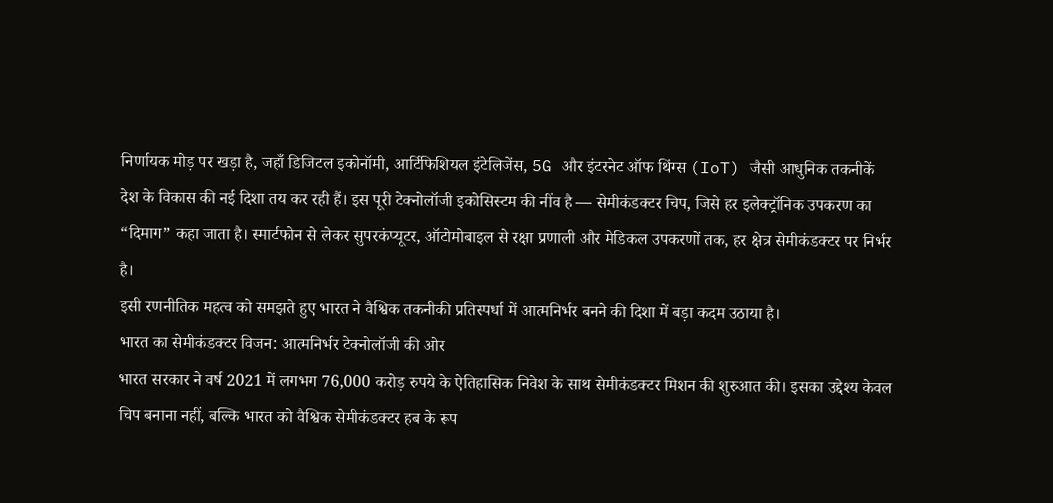निर्णायक मोड़ पर खड़ा है, जहाँ डिजिटल इकोनॉमी, आर्टिफिशियल इंटेलिजेंस, 5G और इंटरनेट ऑफ थिंग्स (IoT) जैसी आधुनिक तकनीकें देश के विकास की नई दिशा तय कर रही हैं। इस पूरी टेक्नोलॉजी इकोसिस्टम की नींव है — सेमीकंडक्टर चिप, जिसे हर इलेक्ट्रॉनिक उपकरण का “दिमाग” कहा जाता है। स्मार्टफोन से लेकर सुपरकंप्यूटर, ऑटोमोबाइल से रक्षा प्रणाली और मेडिकल उपकरणों तक, हर क्षेत्र सेमीकंडक्टर पर निर्भर है।
इसी रणनीतिक महत्व को समझते हुए भारत ने वैश्विक तकनीकी प्रतिस्पर्धा में आत्मनिर्भर बनने की दिशा में बड़ा कदम उठाया है।
भारत का सेमीकंडक्टर विजन: आत्मनिर्भर टेक्नोलॉजी की ओर
भारत सरकार ने वर्ष 2021 में लगभग 76,000 करोड़ रुपये के ऐतिहासिक निवेश के साथ सेमीकंडक्टर मिशन की शुरुआत की। इसका उद्देश्य केवल चिप बनाना नहीं, बल्कि भारत को वैश्विक सेमीकंडक्टर हब के रूप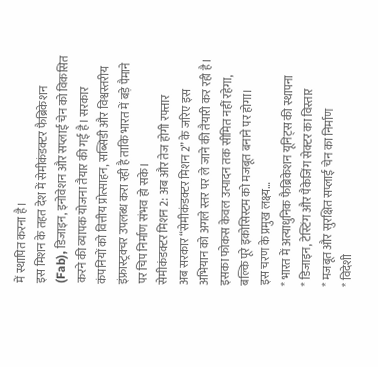में स्थापित करना है।
इस मिशन के तहत देश में सेमीकंडक्टर फैब्रिकेशन (Fab), डिजाइन, इनोवेशन और सप्लाई चेन को विकसित करने की व्यापक योजना तैयार की गई है। सरकार कंपनियों को वित्तीय प्रोत्साहन, सब्सिडी और विश्वस्तरीय इंफ्रास्ट्रक्चर उपलब्ध करा रही है ताकि भारत में बड़े पैमाने पर चिप निर्माण संभव हो सके।
सेमीकंडक्टर मिशन 2: अब और तेज होगी रफ्तार
अब सरकार “सेमीकंडक्टर मिशन 2” के जरिए इस अभियान को अगले स्तर पर ले जाने की तैयारी कर रही है। इसका फोकस केवल उत्पादन तक सीमित नहीं रहेगा, बल्कि पूरे इकोसिस्टम को मजबूत बनाने पर होगा।
इस चरण के प्रमुख लक्ष्य…
* भारत में अत्याधुनिक फैब्रिकेशन यूनिट्स की स्थापना
* डिजाइन, टेस्टिंग और पैकेजिंग सेक्टर का विस्तार
* मजबूत और सुरक्षित सप्लाई चेन का निर्माण
* विदेशी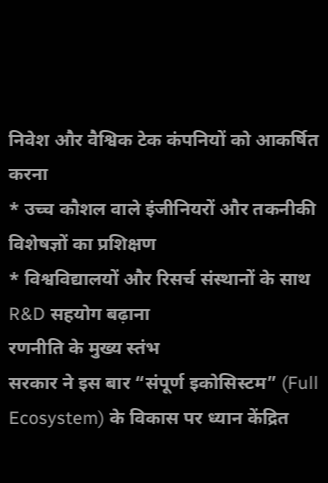निवेश और वैश्विक टेक कंपनियों को आकर्षित करना
* उच्च कौशल वाले इंजीनियरों और तकनीकी विशेषज्ञों का प्रशिक्षण
* विश्वविद्यालयों और रिसर्च संस्थानों के साथ R&D सहयोग बढ़ाना
रणनीति के मुख्य स्तंभ
सरकार ने इस बार “संपूर्ण इकोसिस्टम” (Full Ecosystem) के विकास पर ध्यान केंद्रित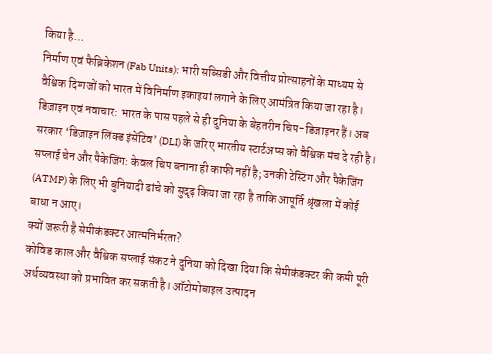किया है…
निर्माण एवं फैब्रिकेशन (Fab Units): भारी सब्सिडी और वित्तीय प्रोत्साहनों के माध्यम से वैश्विक दिग्गजों को भारत में विनिर्माण इकाइयां लगाने के लिए आमंत्रित किया जा रहा है।
डिज़ाइन एवं नवाचार: भारत के पास पहले से ही दुनिया के बेहतरीन चिप-डिजाइनर हैं। अब सरकार ‘डिज़ाइन लिंक्ड इंसेंटिव’ (DLI) के जरिए भारतीय स्टार्टअप्स को वैश्विक मंच दे रही है।
सप्लाई चेन और पैकेजिंग: केवल चिप बनाना ही काफी नहीं है; उनकी टेस्टिंग और पैकेजिंग (ATMP) के लिए भी बुनियादी ढांचे को सुदृढ़ किया जा रहा है ताकि आपूर्ति श्रृंखला में कोई बाधा न आए।
क्यों जरूरी है सेमीकंडक्टर आत्मनिर्भरता?
कोविड काल और वैश्विक सप्लाई संकट ने दुनिया को दिखा दिया कि सेमीकंडक्टर की कमी पूरी अर्थव्यवस्था को प्रभावित कर सकती है। ऑटोमोबाइल उत्पादन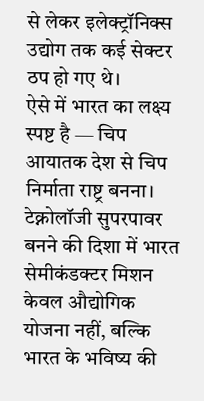से लेकर इलेक्ट्रॉनिक्स उद्योग तक कई सेक्टर ठप हो गए थे।
ऐसे में भारत का लक्ष्य स्पष्ट है — चिप आयातक देश से चिप निर्माता राष्ट्र बनना।
टेक्नोलॉजी सुपरपावर बनने की दिशा में भारत
सेमीकंडक्टर मिशन केवल औद्योगिक योजना नहीं, बल्कि भारत के भविष्य की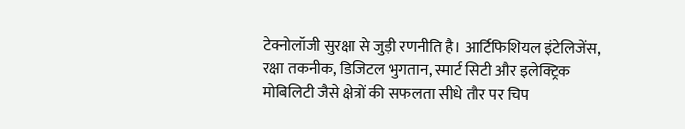टेक्नोलॉजी सुरक्षा से जुड़ी रणनीति है। आर्टिफिशियल इंटेलिजेंस, रक्षा तकनीक, डिजिटल भुगतान, स्मार्ट सिटी और इलेक्ट्रिक मोबिलिटी जैसे क्षेत्रों की सफलता सीधे तौर पर चिप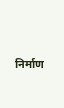निर्माण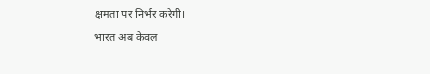क्षमता पर निर्भर करेगी।
भारत अब केवल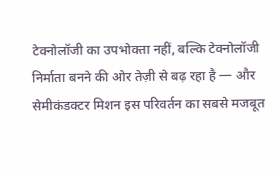टेक्नोलॉजी का उपभोक्ता नहीं, बल्कि टेक्नोलॉजी निर्माता बनने की ओर तेज़ी से बढ़ रहा है — और सेमीकंडक्टर मिशन इस परिवर्तन का सबसे मजबूत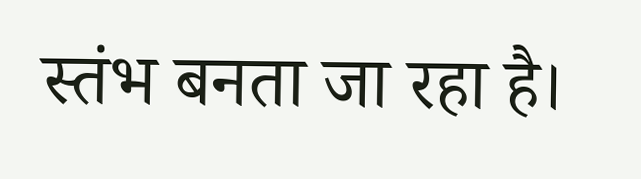स्तंभ बनता जा रहा है।